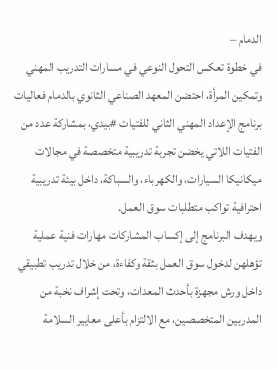الدمام –
في خطوة تعكس التحول النوعي في مسارات التدريب المهني وتمكين المرأة، احتضن المعهد الصناعي الثانوي بالدمام فعاليات برنامج الإعداد المهني الثاني للفتيات #بيدي، بمشاركة عدد من الفتيات اللاتي يخضن تجربة تدريبية متخصصة في مجالات ميكانيكا السيارات، والكهرباء، والسباكة، داخل بيئة تدريبية احترافية تواكب متطلبات سوق العمل.
ويهدف البرنامج إلى إكساب المشاركات مهارات فنية عملية تؤهلهن لدخول سوق العمل بثقة وكفاءة، من خلال تدريب تطبيقي داخل ورش مجهزة بأحدث المعدات، وتحت إشراف نخبة من المدربين المتخصصين، مع الالتزام بأعلى معايير السلامة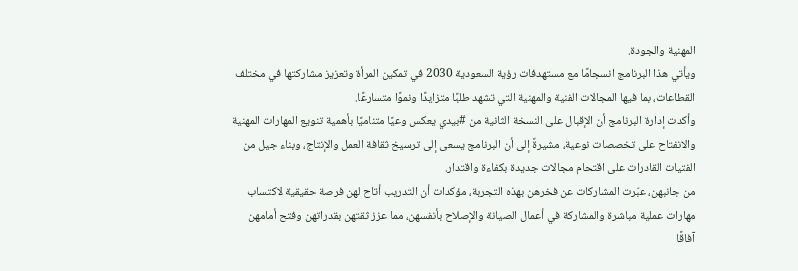المهنية والجودة.
ويأتي هذا البرنامج انسجامًا مع مستهدفات رؤية السعودية 2030 في تمكين المرأة وتعزيز مشاركتها في مختلف القطاعات، بما فيها المجالات الفنية والمهنية التي تشهد طلبًا متزايدًا ونموًا متسارعًا.
وأكدت إدارة البرنامج أن الإقبال على النسخة الثانية من #بيدي يعكس وعيًا متناميًا بأهمية تنويع المهارات المهنية والانفتاح على تخصصات نوعية، مشيرةً إلى أن البرنامج يسعى إلى ترسيخ ثقافة العمل والإنتاج، وبناء جيل من الفتيات القادرات على اقتحام مجالات جديدة بكفاءة واقتدار.
من جانبهن، عبّرت المشاركات عن فخرهن بهذه التجربة، مؤكدات أن التدريب أتاح لهن فرصة حقيقية لاكتساب مهارات عملية مباشرة والمشاركة في أعمال الصيانة والإصلاح بأنفسهن، مما عزز ثقتهن بقدراتهن وفتح أمامهن آفاقًا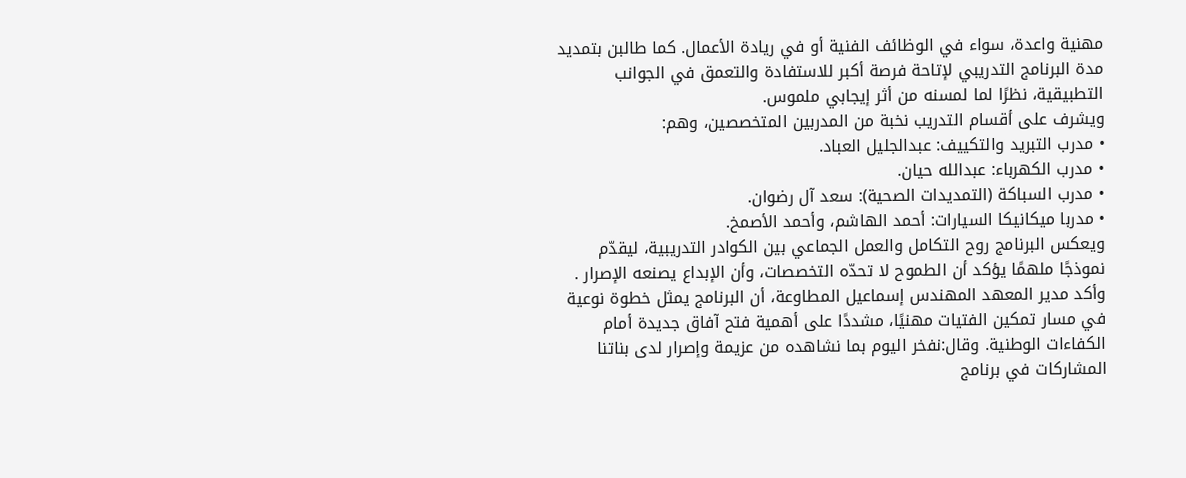مهنية واعدة، سواء في الوظائف الفنية أو في ريادة الأعمال. كما طالبن بتمديد مدة البرنامج التدريبي لإتاحة فرصة أكبر للاستفادة والتعمق في الجوانب التطبيقية، نظرًا لما لمسنه من أثر إيجابي ملموس.
ويشرف على أقسام التدريب نخبة من المدربين المتخصصين، وهم:
• مدرب التبريد والتكييف: عبدالجليل العباد.
• مدرب الكهرباء: عبدالله حيان.
• مدرب السباكة (التمديدات الصحية): سعد آل رضوان.
• مدربا ميكانيكا السيارات: أحمد الهاشم، وأحمد الأصمخ.
ويعكس البرنامج روح التكامل والعمل الجماعي بين الكوادر التدريبية، ليقدّم نموذجًا ملهمًا يؤكد أن الطموح لا تحدّه التخصصات، وأن الإبداع يصنعه الإصرار .
وأكد مدير المعهد المهندس إسماعيل المطاوعة، أن البرنامج يمثل خطوة نوعية في مسار تمكين الفتيات مهنيًا، مشددًا على أهمية فتح آفاق جديدة أمام الكفاءات الوطنية. وقال:نفخر اليوم بما نشاهده من عزيمة وإصرار لدى بناتنا المشاركات في برنامج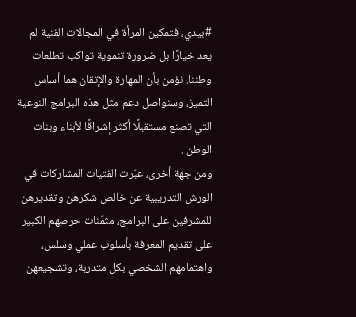#بيدي، فتمكين المرأة في المجالات الفنية لم يعد خيارًا بل ضرورة تنموية تواكب تطلعات وطننا. نؤمن بأن المهارة والإتقان هما أساس التميز، وسنواصل دعم مثل هذه البرامج النوعية التي تصنع مستقبلًا أكثر إشراقًا لأبناء وبنات الوطن .
ومن جهة أخرى، عبّرت الفتيات المشاركات في الورش التدريبية عن خالص شكرهن وتقديرهن للمشرفين على البرامج، مثمّنات حرصهم الكبير على تقديم المعرفة بأسلوب عملي وسلس، واهتمامهم الشخصي بكل متدربة، وتشجيعهن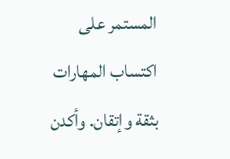المستمر على اكتساب المهارات بثقة وإتقان. وأكدن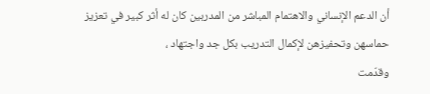أن الدعم الإنساني والاهتمام المباشر من المدربين كان له أثر كبير في تعزيز حماسهن وتحفيزهن لإكمال التدريب بكل جد واجتهاد ،
وقدّمت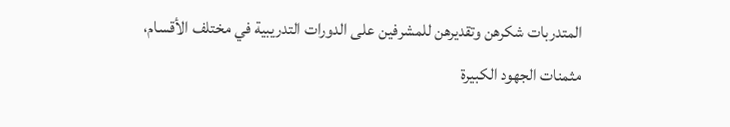المتدربات شكرهن وتقديرهن للمشرفين على الدورات التدريبية في مختلف الأقسام، مثمنات الجهود الكبيرة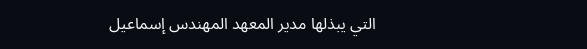التي يبذلها مدير المعهد المهندس إسماعيل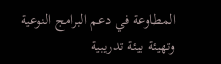المطاوعة في دعم البرامج النوعية وتهيئة بيئة تدريبية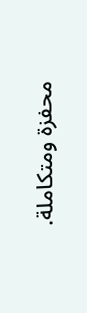محفزة ومتكاملة.